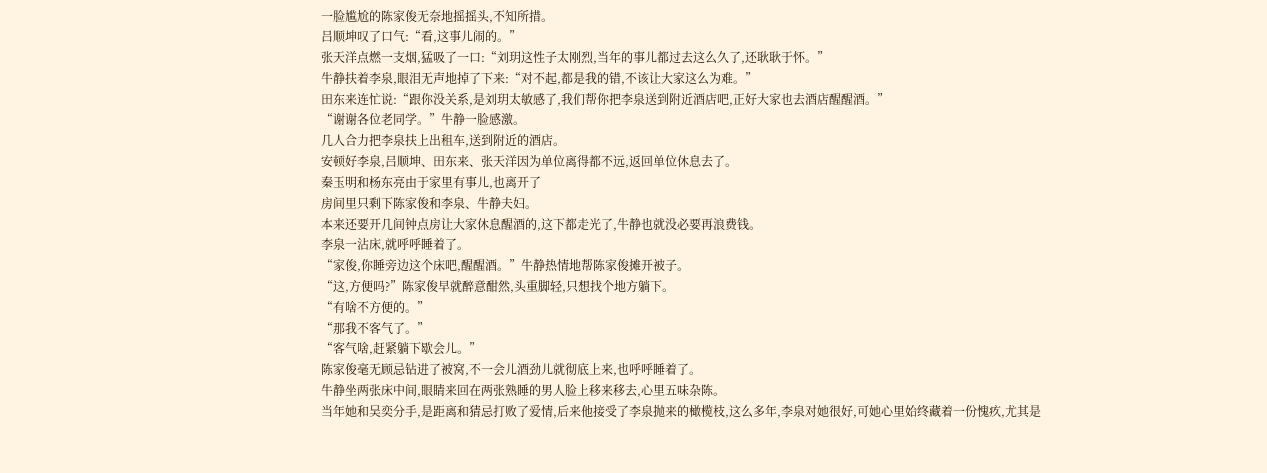一脸尴尬的陈家俊无奈地摇摇头,不知所措。
吕顺坤叹了口气:“看,这事儿闹的。”
张天洋点燃一支烟,猛吸了一口:“刘玥这性子太刚烈,当年的事儿都过去这么久了,还耿耿于怀。”
牛静扶着李泉,眼泪无声地掉了下来:“对不起,都是我的错,不该让大家这么为难。”
田东来连忙说:“跟你没关系,是刘玥太敏感了,我们帮你把李泉送到附近酒店吧,正好大家也去酒店醒醒酒。”
“谢谢各位老同学。”牛静一脸感激。
几人合力把李泉扶上出租车,送到附近的酒店。
安顿好李泉,吕顺坤、田东来、张天洋因为单位离得都不远,返回单位休息去了。
秦玉明和杨东亮由于家里有事儿,也离开了
房间里只剩下陈家俊和李泉、牛静夫妇。
本来还要开几间钟点房让大家休息醒酒的,这下都走光了,牛静也就没必要再浪费钱。
李泉一沾床,就呼呼睡着了。
“家俊,你睡旁边这个床吧,醒醒酒。”牛静热情地帮陈家俊摊开被子。
“这,方便吗?”陈家俊早就醉意酣然,头重脚轻,只想找个地方躺下。
“有啥不方便的。”
“那我不客气了。”
“客气啥,赶紧躺下歇会儿。”
陈家俊毫无顾忌钻进了被窝,不一会儿酒劲儿就彻底上来,也呼呼睡着了。
牛静坐两张床中间,眼睛来回在两张熟睡的男人脸上移来移去,心里五味杂陈。
当年她和吴奕分手,是距离和猜忌打败了爱情,后来他接受了李泉抛来的橄榄枝,这么多年,李泉对她很好,可她心里始终藏着一份愧疚,尤其是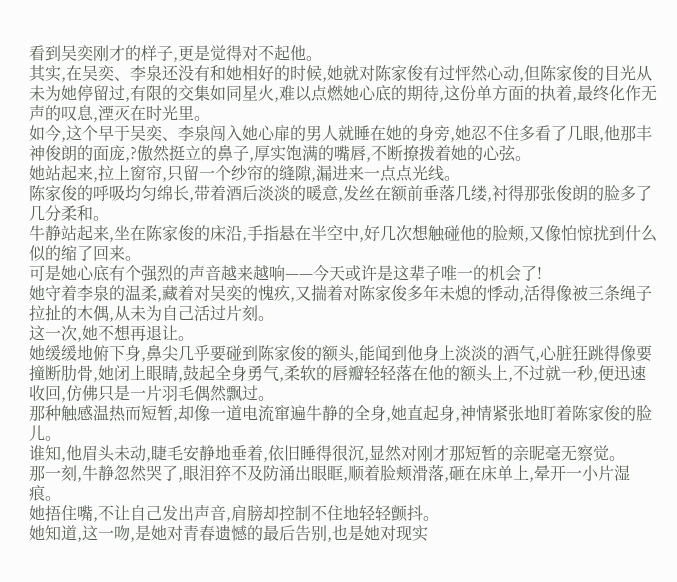看到吴奕刚才的样子,更是觉得对不起他。
其实,在吴奕、李泉还没有和她相好的时候,她就对陈家俊有过怦然心动,但陈家俊的目光从未为她停留过,有限的交集如同星火,难以点燃她心底的期待,这份单方面的执着,最终化作无声的叹息,湮灭在时光里。
如今,这个早于吴奕、李泉闯入她心扉的男人就睡在她的身旁,她忍不住多看了几眼,他那丰神俊朗的面庞,?傲然挺立的鼻子,厚实饱满的嘴唇,不断撩拨着她的心弦。
她站起来,拉上窗帘,只留一个纱帘的缝隙,漏进来一点点光线。
陈家俊的呼吸均匀绵长,带着酒后淡淡的暖意,发丝在额前垂落几缕,衬得那张俊朗的脸多了几分柔和。
牛静站起来,坐在陈家俊的床沿,手指悬在半空中,好几次想触碰他的脸颊,又像怕惊扰到什么似的缩了回来。
可是她心底有个强烈的声音越来越响——今天或许是这辈子唯一的机会了!
她守着李泉的温柔,藏着对吴奕的愧疚,又揣着对陈家俊多年未熄的悸动,活得像被三条绳子拉扯的木偶,从未为自己活过片刻。
这一次,她不想再退让。
她缓缓地俯下身,鼻尖几乎要碰到陈家俊的额头,能闻到他身上淡淡的酒气,心脏狂跳得像要撞断肋骨,她闭上眼睛,鼓起全身勇气,柔软的唇瓣轻轻落在他的额头上,不过就一秒,便迅速收回,仿佛只是一片羽毛偶然飘过。
那种触感温热而短暂,却像一道电流窜遍牛静的全身,她直起身,神情紧张地盯着陈家俊的脸儿。
谁知,他眉头未动,睫毛安静地垂着,依旧睡得很沉,显然对刚才那短暂的亲昵毫无察觉。
那一刻,牛静忽然哭了,眼泪猝不及防涌出眼眶,顺着脸颊滑落,砸在床单上,晕开一小片湿痕。
她捂住嘴,不让自己发出声音,肩膀却控制不住地轻轻颤抖。
她知道,这一吻,是她对青春遗憾的最后告别,也是她对现实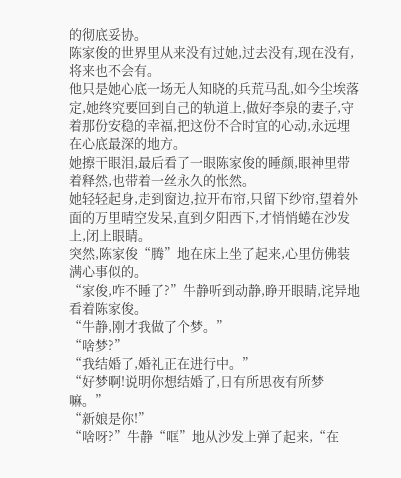的彻底妥协。
陈家俊的世界里从来没有过她,过去没有,现在没有,将来也不会有。
他只是她心底一场无人知晓的兵荒马乱,如今尘埃落定,她终究要回到自己的轨道上,做好李泉的妻子,守着那份安稳的幸福,把这份不合时宜的心动,永远埋在心底最深的地方。
她擦干眼泪,最后看了一眼陈家俊的睡颜,眼神里带着释然,也带着一丝永久的怅然。
她轻轻起身,走到窗边,拉开布帘,只留下纱帘,望着外面的万里晴空发呆,直到夕阳西下,才悄悄蜷在沙发上,闭上眼睛。
突然,陈家俊“腾”地在床上坐了起来,心里仿佛装满心事似的。
“家俊,咋不睡了?”牛静听到动静,睁开眼睛,诧异地看着陈家俊。
“牛静,刚才我做了个梦。”
“啥梦?”
“我结婚了,婚礼正在进行中。”
“好梦啊!说明你想结婚了,日有所思夜有所梦嘛。”
“新娘是你!”
“啥呀?”牛静“哐”地从沙发上弹了起来,“在